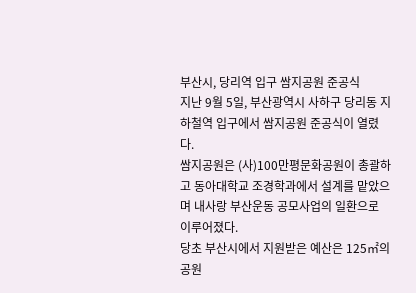부산시, 당리역 입구 쌈지공원 준공식
지난 9월 5일, 부산광역시 사하구 당리동 지하철역 입구에서 쌈지공원 준공식이 열렸다.
쌈지공원은 (사)100만평문화공원이 총괄하고 동아대학교 조경학과에서 설계를 맡았으며 내사랑 부산운동 공모사업의 일환으로 이루어졌다.
당초 부산시에서 지원받은 예산은 125㎡의 공원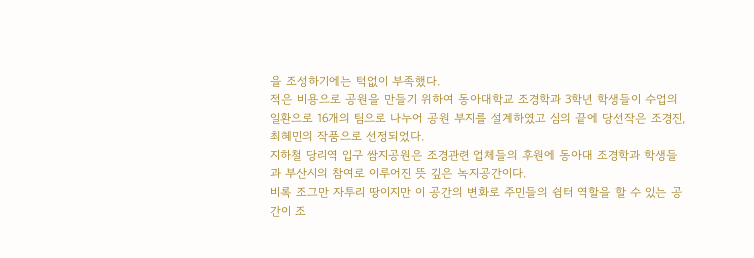을 조성하기에는 턱없이 부족했다.
적은 비용으로 공원을 만들기 위하여 동아대학교 조경학과 3학년 학생들이 수업의 일환으로 16개의 팀으로 나누어 공원 부지를 설계하였고 심의 끝에 당선작은 조경진, 최혜민의 작품으로 선정되었다.
지하철 당리역 입구 쌈지공원은 조경관련 업체들의 후원에 동아대 조경학과 학생들과 부산시의 참여로 이루어진 뜻 깊은 녹지공간이다.
비록 조그만 자투리 땅이지만 이 공간의 변화로 주민들의 쉼터 역할을 할 수 있는 공간이 조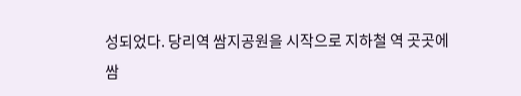성되었다. 당리역 쌈지공원을 시작으로 지하철 역 곳곳에 쌈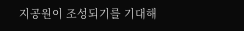지공원이 조성되기를 기대해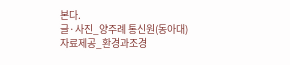본다.
글·사진_양주례 통신원(동아대)
자료제공_환경과조경